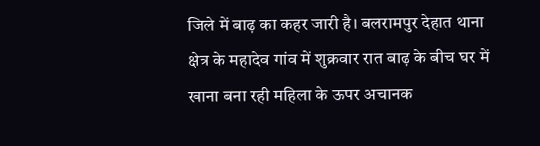जिले में बाढ़ का कहर जारी है। बलरामपुर देहात थाना क्षेत्र के महादेव गांव में शुक्रवार रात बाढ़ के बीच घर में खाना बना रही महिला के ऊपर अचानक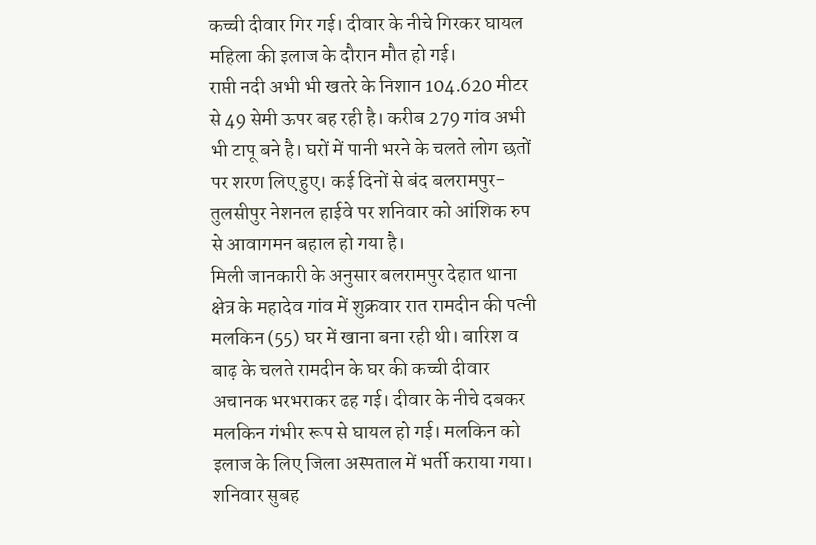कच्ची दीवार गिर गई। दीवार के नीचे गिरकर घायल महिला की इलाज के दौरान मौत हो गई।
राप्ती नदी अभी भी खतरे के निशान 104.620 मीटर से 49 सेमी ऊपर बह रही है। करीब 279 गांव अभी भी टापू बने है। घरों में पानी भरने के चलते लोग छतों पर शरण लिए हुए। कई दिनों से बंद बलरामपुर-तुलसीपुर नेशनल हाईवे पर शनिवार को आंशिक रुप से आवागमन बहाल हो गया है।
मिली जानकारी के अनुसार बलरामपुर देहात थाना क्षेत्र के महादेव गांव में शुक्रवार रात रामदीन की पत्नी मलकिन (55) घर में खाना बना रही थी। बारिश व बाढ़ के चलते रामदीन के घर की कच्ची दीवार अचानक भरभराकर ढह गई। दीवार के नीचे दबकर मलकिन गंभीर रूप से घायल हो गई। मलकिन को इलाज के लिए जिला अस्पताल में भर्ती कराया गया। शनिवार सुबह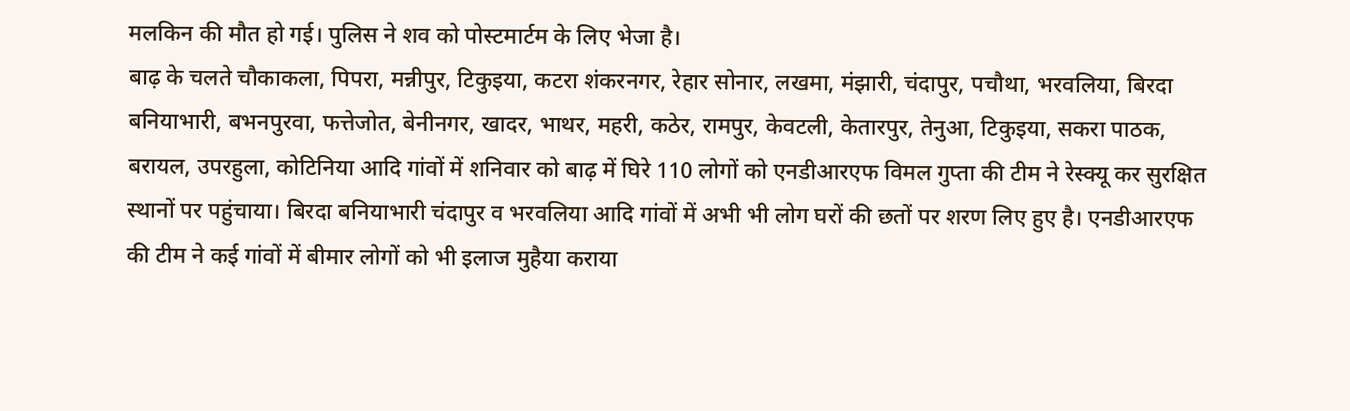मलकिन की मौत हो गई। पुलिस ने शव को पोस्टमार्टम के लिए भेजा है।
बाढ़ के चलते चौकाकला, पिपरा, मन्नीपुर, टिकुइया, कटरा शंकरनगर, रेहार सोनार, लखमा, मंझारी, चंदापुर, पचौथा, भरवलिया, बिरदा बनियाभारी, बभनपुरवा, फत्तेजोत, बेनीनगर, खादर, भाथर, महरी, कठेर, रामपुर, केवटली, केतारपुर, तेनुआ, टिकुइया, सकरा पाठक, बरायल, उपरहुला, कोटिनिया आदि गांवों में शनिवार को बाढ़ में घिरे 110 लोगों को एनडीआरएफ विमल गुप्ता की टीम ने रेस्क्यू कर सुरक्षित स्थानों पर पहुंचाया। बिरदा बनियाभारी चंदापुर व भरवलिया आदि गांवों में अभी भी लोग घरों की छतों पर शरण लिए हुए है। एनडीआरएफ की टीम ने कई गांवों में बीमार लोगों को भी इलाज मुहैया कराया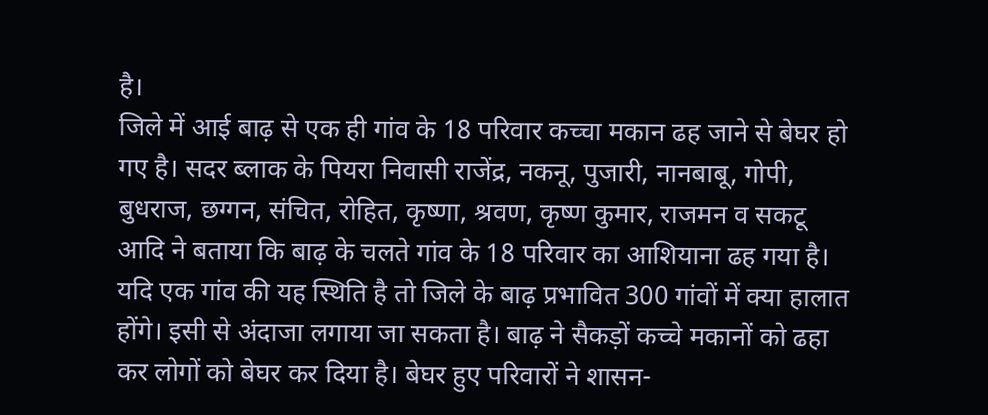है।
जिले में आई बाढ़ से एक ही गांव के 18 परिवार कच्चा मकान ढह जाने से बेघर हो गए है। सदर ब्लाक के पियरा निवासी राजेंद्र, नकनू, पुजारी, नानबाबू, गोपी, बुधराज, छग्गन, संचित, रोहित, कृष्णा, श्रवण, कृष्ण कुमार, राजमन व सकटू आदि ने बताया कि बाढ़ के चलते गांव के 18 परिवार का आशियाना ढह गया है।
यदि एक गांव की यह स्थिति है तो जिले के बाढ़ प्रभावित 300 गांवों में क्या हालात होंगे। इसी से अंदाजा लगाया जा सकता है। बाढ़ ने सैकड़ों कच्चे मकानों को ढहा कर लोगों को बेघर कर दिया है। बेघर हुए परिवारों ने शासन-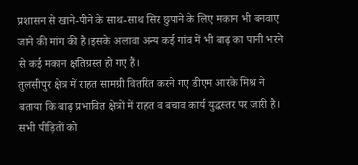प्रशासन से खाने-पीने के साथ-साथ सिर छुपाने के लिए मकान भी बनवाए जाने की मांग की है।इसके अलावा अन्य कई गांव में भी बाढ़ का पानी भरने से कई मकान क्षतिग्रस्त हो गए हैं।
तुलसीपुर क्षेत्र में राहत सामग्री वितरित करने गए डीएम आरके मिश्र ने बताया कि बाढ़ प्रभावित क्षेत्रों में राहत व बचाव कार्य युद्धस्तर पर जारी है। सभी पीड़ितों को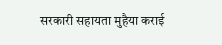सरकारी सहायता मुहैया कराई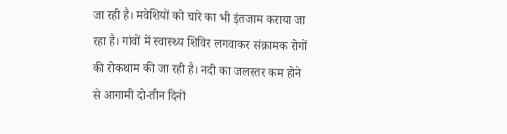जा रही है। मवेशियों को चारे का भी इंतजाम कराया जा रहा है। गांवों में स्वास्थ्य शिविर लगवाकर संक्रामक रोगों की रोकथाम की जा रही है। नदी का जलस्तर कम होने से आगामी दो-तीन दिनों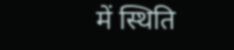में स्थिति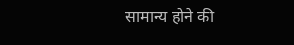सामान्य होने की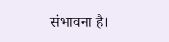संभावना है।